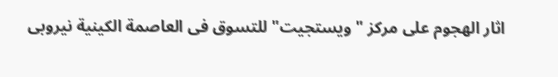اثار الهجوم على مركز " ويستجيت" للتسوق فى العاصمة الكينية نيروبى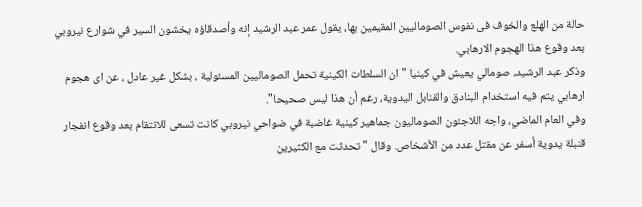حالة من الهلع والخوف فى نفوس الصوماليين المقيمين بها، يقول عمر عبد الرشيد إنه وأصدقاؤه يخشون السير في شوارع نيروبي بعد وقوع هذا الهجوم الارهابي.
وذكر عبد الرشيد، صومالي يعيش في كينيا " ان السلطات الكينية تحمل الصوماليين المسئولية ، بشكل غير عادل ، عن اى هجوم ارهابي يتم فيه استخدام البنادق والقنابل اليدوية، رغم أن هذا ليس صحيحا".
وفي العام الماضي، واجه اللاجئون الصوماليون جماهير كينية غاضبة في ضواحي نيروبي كانت تسعى للانتقام بعد وقوع انفجار قنبلة يدوية أسفر عن مقتل عدد من الأشخاص. وقال " تحدثت مع الكثيرين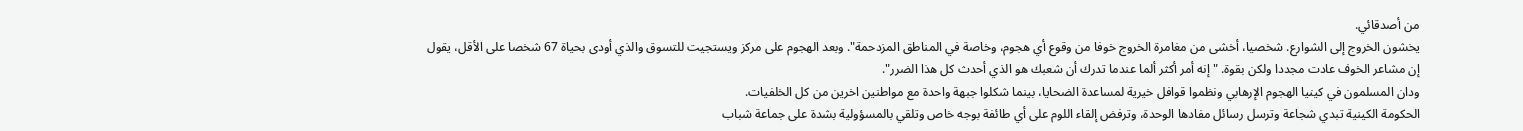من أصدقائي.
يخشون الخروج إلى الشوارع. شخصيا، أخشى من مغامرة الخروج خوفا من وقوع أي هجوم، وخاصة في المناطق المزدحمة". وبعد الهجوم على مركز ويستجيت للتسوق والذي أودى بحياة 67 شخصا على الأقل، يقول إن مشاعر الخوف عادت مجددا ولكن بقوة. " إنه أمر أكثر ألما عندما تدرك أن شعبك هو الذي أحدث كل هذا الضرر".
ودان المسلمون في كينيا الهجوم الإرهابي ونظموا قوافل خيرية لمساعدة الضحايا، بينما شكلوا جبهة واحدة مع مواطنين اخرين من كل الخلفيات.
الحكومة الكينية تبدي شجاعة وترسل رسائل مفادها الوحدة، وترفض إلقاء اللوم على أي طائفة بوجه خاص وتلقي بالمسؤولية بشدة على جماعة شباب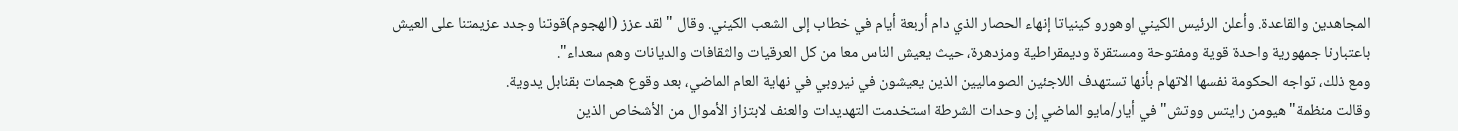المجاهدين والقاعدة. وأعلن الرئيس الكيني اوهورو كينياتا إنهاء الحصار الذي دام أربعة أيام في خطاب إلى الشعب الكيني. وقال " لقد عزز (الهجوم)قوتنا وجدد عزيمتنا على العيش باعتبارنا جمهورية واحدة قوية ومفتوحة ومستقرة وديمقراطية ومزدهرة، حيث يعيش الناس معا من كل العرقيات والثقافات والديانات وهم سعداء".
ومع ذلك، تواجه الحكومة نفسها الاتهام بأنها تستهدف اللاجئين الصوماليين الذين يعيشون في نيروبي في نهاية العام الماضي، بعد وقوع هجمات بقنابل يدوية.
وقالت منظمة"هيومن رايتس ووتش" في أيار/مايو الماضي إن وحدات الشرطة استخدمت التهديدات والعنف لابتزاز الأموال من الأشخاص الذين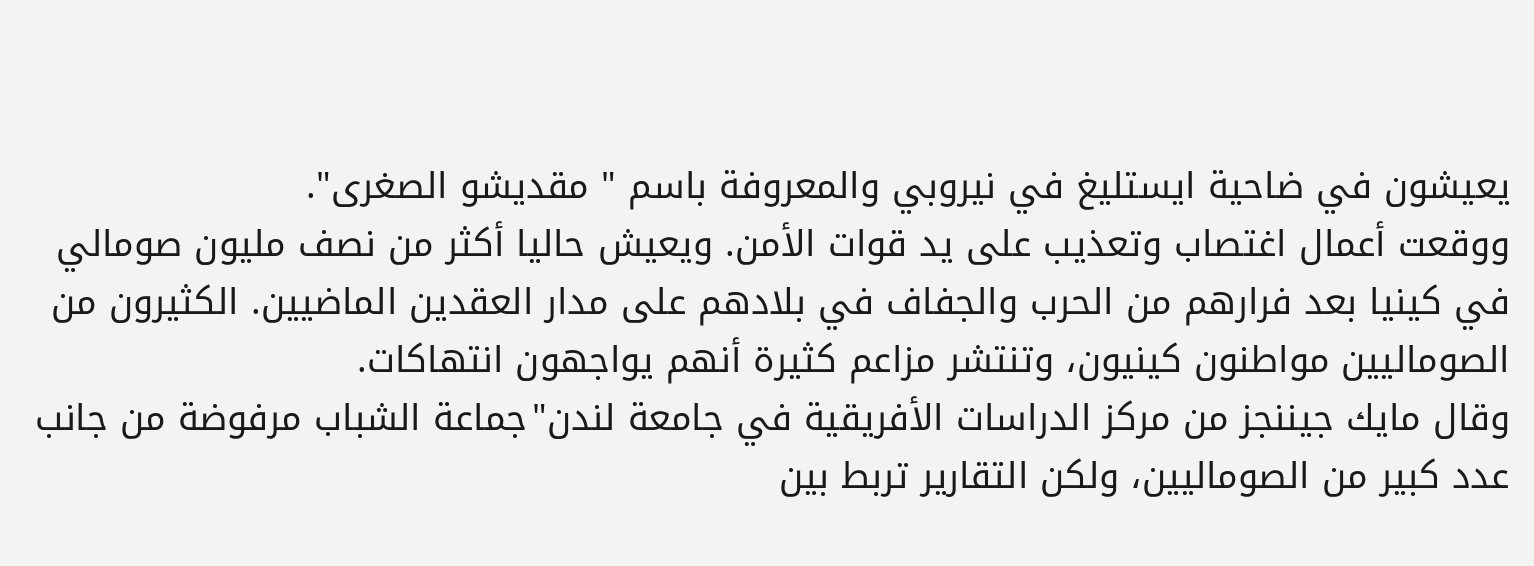يعيشون في ضاحية ايستليغ في نيروبي والمعروفة باسم " مقديشو الصغرى".
ووقعت أعمال اغتصاب وتعذيب على يد قوات الأمن. ويعيش حاليا أكثر من نصف مليون صومالي في كينيا بعد فرارهم من الحرب والجفاف في بلادهم على مدار العقدين الماضيين. الكثيرون من الصوماليين مواطنون كينيون، وتنتشر مزاعم كثيرة أنهم يواجهون انتهاكات.
وقال مايك جيننجز من مركز الدراسات الأفريقية في جامعة لندن"جماعة الشباب مرفوضة من جانب عدد كبير من الصوماليين، ولكن التقارير تربط بين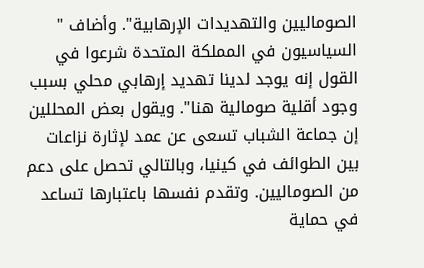الصوماليين والتهديدات الإرهابية". وأضاف " السياسيون في المملكة المتحدة شرعوا في القول إنه يوجد لدينا تهديد إرهابي محلي بسبب وجود أقلية صومالية هنا". ويقول بعض المحللين إن جماعة الشباب تسعى عن عمد لإثارة نزاعات بين الطوائف في كينيا، وبالتالي تحصل على دعم من الصوماليين. وتقدم نفسها باعتبارها تساعد في حماية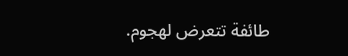طائفة تتعرض لهجوم.